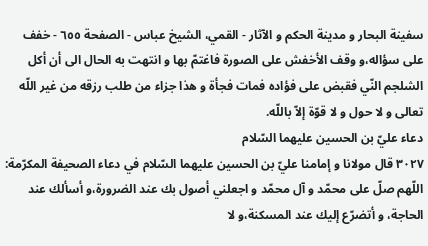سفینة البحار و مدینة الحکم و الآثار - القمي، الشيخ عباس - الصفحة ٦٥٥ - خفف
على سؤاله،و وقف الأخفش على الصورة فاغتمّ بها و انتهت به الحال الى أن أكل الشلجم النّي فقبض على فؤاده فمات فجأة و هذا جزاء من طلب رزقه من غير اللّه تعالى و لا حول و لا قوّة إلاّ باللّه.
دعاء عليّ بن الحسين عليهما السّلام
٣٠٢٧ قال مولانا و إمامنا عليّ بن الحسين عليهما السّلام في دعاء الصحيفة المكرّمة: اللّهم صلّ على محمّد و آل محمّد و اجعلني أصول بك عند الضرورة،و أسألك عند الحاجة، و أتضرّع إليك عند المسكنة،و لا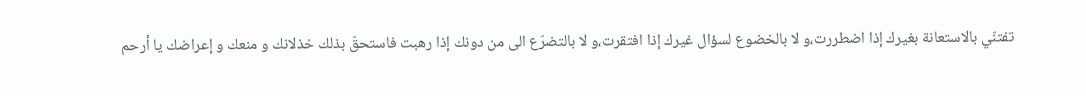تفتنّي بالاستعانة بغيرك إذا اضطررت،و لا بالخضوع لسؤال غيرك إذا افتقرت،و لا بالتضرّع الى من دونك إذا رهبت فاستحقّ بذلك خذلانك و منعك و إعراضك يا أرحم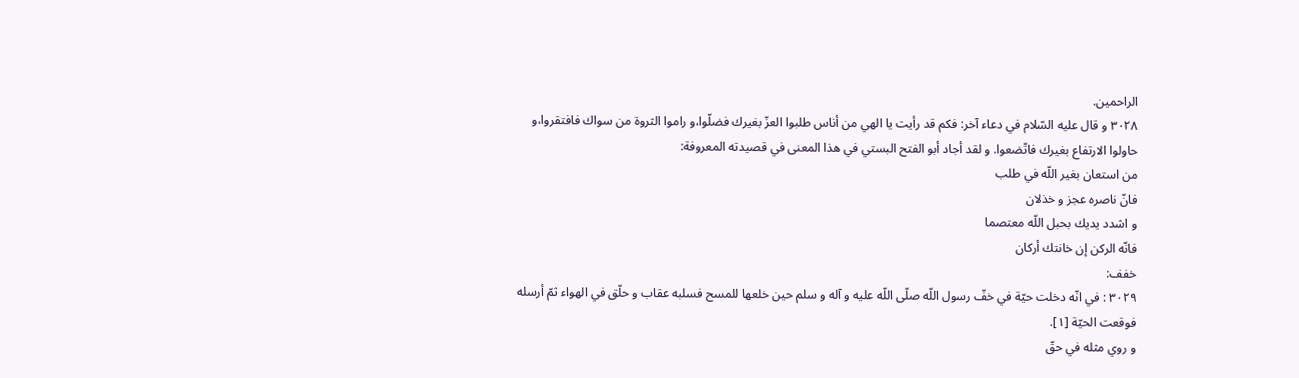الراحمين.
٣٠٢٨ و قال عليه السّلام في دعاء آخر: فكم قد رأيت يا الهي من أناس طلبوا العزّ بغيرك فضلّوا،و راموا الثروة من سواك فافتقروا،و حاولوا الارتفاع بغيرك فاتّضعوا. و لقد أجاد أبو الفتح البستي في هذا المعنى في قصيدته المعروفة:
من استعان بغير اللّه في طلب
فانّ ناصره عجز و خذلان
و اشدد يديك بحبل اللّه معتصما
فانّه الركن إن خانتك أركان
خفف:
٣٠٢٩ : في انّه دخلت حيّة في خفّ رسول اللّه صلّى اللّه عليه و آله و سلم حين خلعها للمسح فسلبه عقاب و حلّق في الهواء ثمّ أرسله فوقعت الحيّة [١].
و روي مثله في حقّ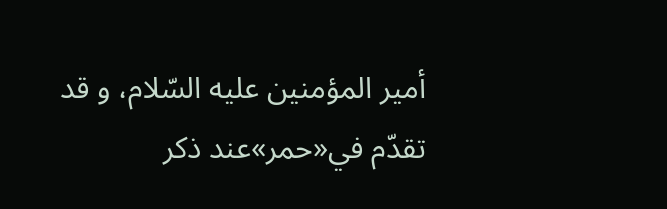أمير المؤمنين عليه السّلام، و قد تقدّم في«حمر»عند ذكر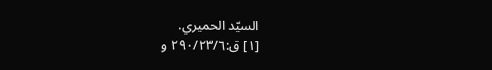السيّد الحميري.
[١] ق:٢٩٠/٢٣/٦ و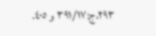٢٩٣،ج:٣٩١/١٧ و ٤٠٥.